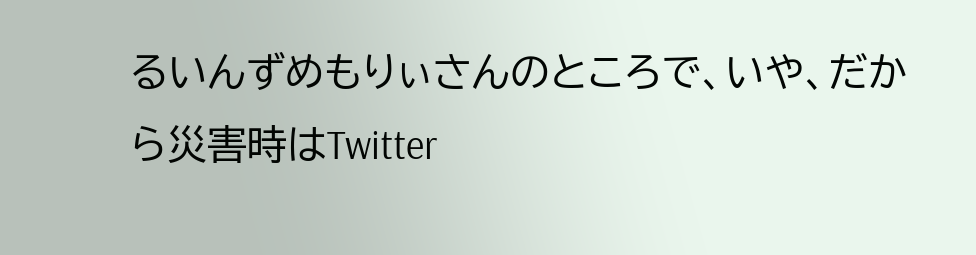るいんずめもりぃさんのところで、いや、だから災害時はTwitter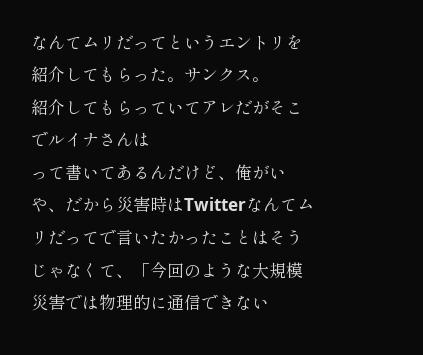なんてムリだってというエントリを紹介してもらった。サンクス。
紹介してもらっていてアレだがそこでルイナさんは
って書いてあるんだけど、俺がいや、だから災害時はTwitterなんてムリだってで言いたかったことはそうじゃなくて、「今回のような大規模災害では物理的に通信できない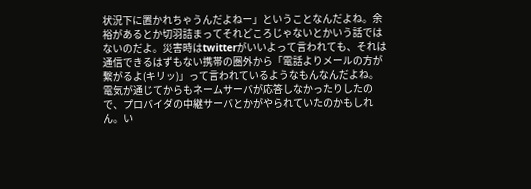状況下に置かれちゃうんだよねー」ということなんだよね。余裕があるとか切羽詰まってそれどころじゃないとかいう話ではないのだよ。災害時はtwitterがいいよって言われても、それは通信できるはずもない携帯の圏外から「電話よりメールの方が繋がるよ(キリッ)」って言われているようなもんなんだよね。
電気が通じてからもネームサーバが応答しなかったりしたので、プロバイダの中継サーバとかがやられていたのかもしれん。い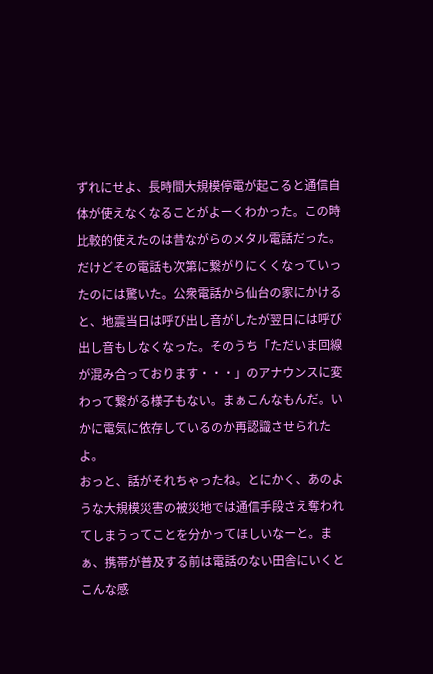ずれにせよ、長時間大規模停電が起こると通信自体が使えなくなることがよーくわかった。この時比較的使えたのは昔ながらのメタル電話だった。だけどその電話も次第に繋がりにくくなっていったのには驚いた。公衆電話から仙台の家にかけると、地震当日は呼び出し音がしたが翌日には呼び出し音もしなくなった。そのうち「ただいま回線が混み合っております・・・」のアナウンスに変わって繋がる様子もない。まぁこんなもんだ。いかに電気に依存しているのか再認識させられたよ。
おっと、話がそれちゃったね。とにかく、あのような大規模災害の被災地では通信手段さえ奪われてしまうってことを分かってほしいなーと。まぁ、携帯が普及する前は電話のない田舎にいくとこんな感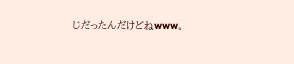じだったんだけどねwww。